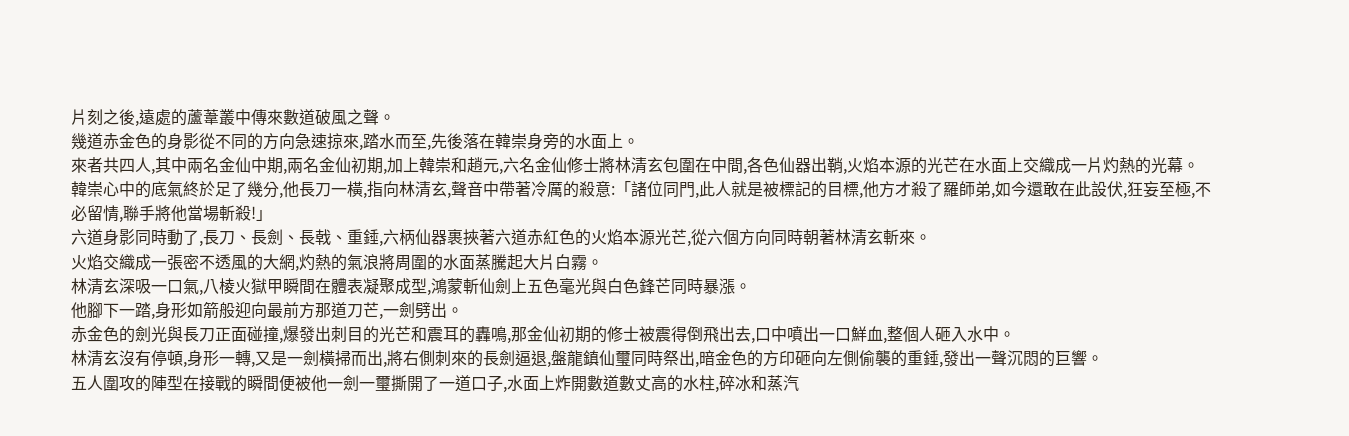片刻之後,遠處的蘆葦叢中傳來數道破風之聲。
幾道赤金色的身影從不同的方向急速掠來,踏水而至,先後落在韓崇身旁的水面上。
來者共四人,其中兩名金仙中期,兩名金仙初期,加上韓崇和趙元,六名金仙修士將林清玄包圍在中間,各色仙器出鞘,火焰本源的光芒在水面上交織成一片灼熱的光幕。
韓崇心中的底氣終於足了幾分,他長刀一橫,指向林清玄,聲音中帶著冷厲的殺意:「諸位同門,此人就是被標記的目標,他方才殺了羅師弟,如今還敢在此設伏,狂妄至極,不必留情,聯手將他當場斬殺!」
六道身影同時動了,長刀、長劍、長戟、重錘,六柄仙器裹挾著六道赤紅色的火焰本源光芒,從六個方向同時朝著林清玄斬來。
火焰交織成一張密不透風的大網,灼熱的氣浪將周圍的水面蒸騰起大片白霧。
林清玄深吸一口氣,八棱火獄甲瞬間在體表凝聚成型,鴻蒙斬仙劍上五色毫光與白色鋒芒同時暴漲。
他腳下一踏,身形如箭般迎向最前方那道刀芒,一劍劈出。
赤金色的劍光與長刀正面碰撞,爆發出刺目的光芒和震耳的轟鳴,那金仙初期的修士被震得倒飛出去,口中噴出一口鮮血,整個人砸入水中。
林清玄沒有停頓,身形一轉,又是一劍橫掃而出,將右側刺來的長劍逼退,盤龍鎮仙璽同時祭出,暗金色的方印砸向左側偷襲的重錘,發出一聲沉悶的巨響。
五人圍攻的陣型在接戰的瞬間便被他一劍一璽撕開了一道口子,水面上炸開數道數丈高的水柱,碎冰和蒸汽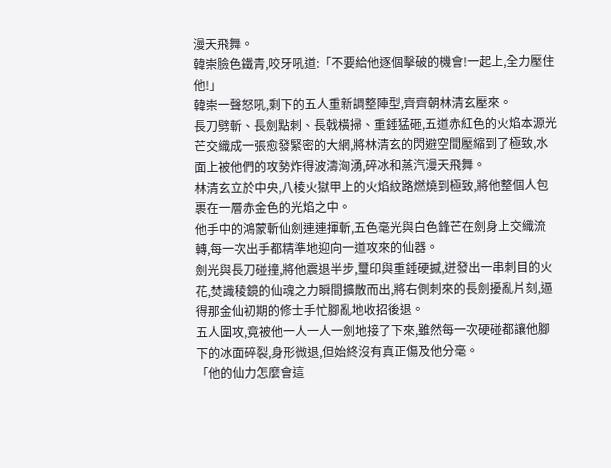漫天飛舞。
韓崇臉色鐵青,咬牙吼道:「不要給他逐個擊破的機會!一起上,全力壓住他!」
韓崇一聲怒吼,剩下的五人重新調整陣型,齊齊朝林清玄壓來。
長刀劈斬、長劍點刺、長戟橫掃、重錘猛砸,五道赤紅色的火焰本源光芒交織成一張愈發緊密的大網,將林清玄的閃避空間壓縮到了極致,水面上被他們的攻勢炸得波濤洶湧,碎冰和蒸汽漫天飛舞。
林清玄立於中央,八棱火獄甲上的火焰紋路燃燒到極致,將他整個人包裹在一層赤金色的光焰之中。
他手中的鴻蒙斬仙劍連連揮斬,五色毫光與白色鋒芒在劍身上交織流轉,每一次出手都精準地迎向一道攻來的仙器。
劍光與長刀碰撞,將他震退半步,璽印與重錘硬撼,迸發出一串刺目的火花,焚識稜鏡的仙魂之力瞬間擴散而出,將右側刺來的長劍擾亂片刻,逼得那金仙初期的修士手忙腳亂地收招後退。
五人圍攻,竟被他一人一人一劍地接了下來,雖然每一次硬碰都讓他腳下的冰面碎裂,身形微退,但始終沒有真正傷及他分毫。
「他的仙力怎麼會這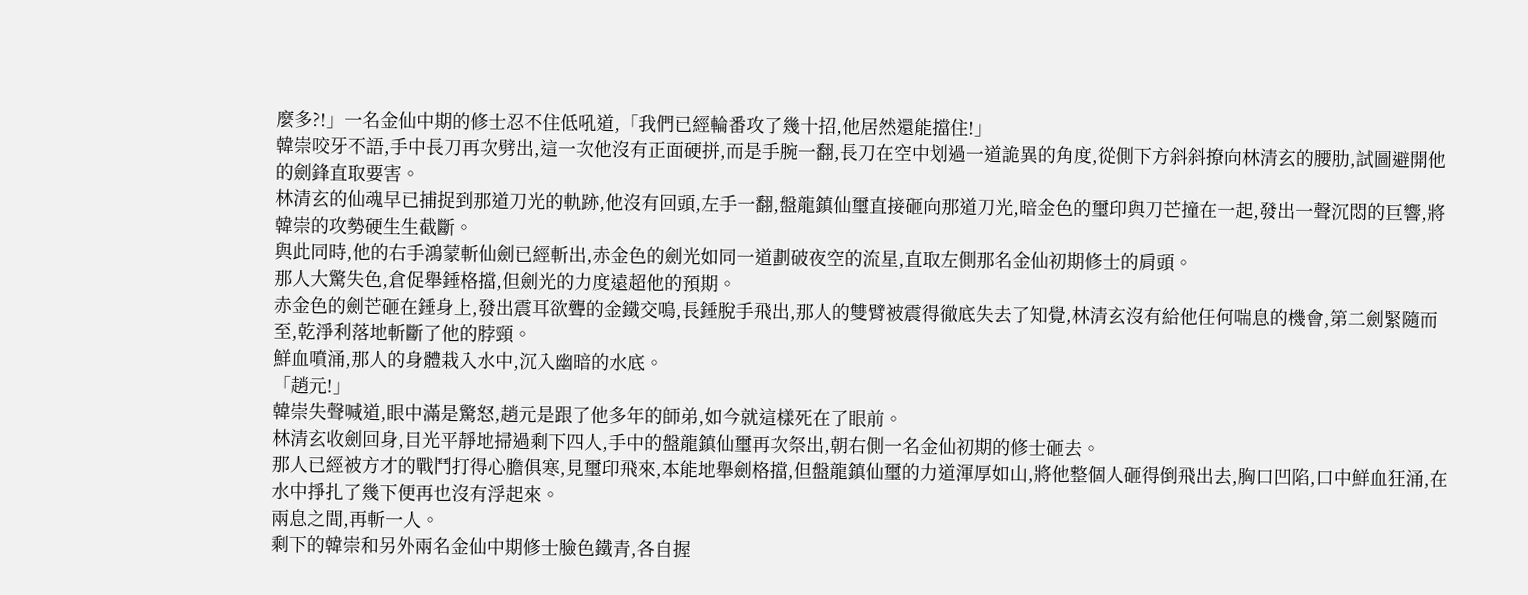麼多?!」一名金仙中期的修士忍不住低吼道,「我們已經輪番攻了幾十招,他居然還能擋住!」
韓崇咬牙不語,手中長刀再次劈出,這一次他沒有正面硬拼,而是手腕一翻,長刀在空中划過一道詭異的角度,從側下方斜斜撩向林清玄的腰肋,試圖避開他的劍鋒直取要害。
林清玄的仙魂早已捕捉到那道刀光的軌跡,他沒有回頭,左手一翻,盤龍鎮仙璽直接砸向那道刀光,暗金色的璽印與刀芒撞在一起,發出一聲沉悶的巨響,將韓崇的攻勢硬生生截斷。
與此同時,他的右手鴻蒙斬仙劍已經斬出,赤金色的劍光如同一道劃破夜空的流星,直取左側那名金仙初期修士的肩頭。
那人大驚失色,倉促舉錘格擋,但劍光的力度遠超他的預期。
赤金色的劍芒砸在錘身上,發出震耳欲聾的金鐵交鳴,長錘脫手飛出,那人的雙臂被震得徹底失去了知覺,林清玄沒有給他任何喘息的機會,第二劍緊隨而至,乾淨利落地斬斷了他的脖頸。
鮮血噴涌,那人的身體栽入水中,沉入幽暗的水底。
「趙元!」
韓崇失聲喊道,眼中滿是驚怒,趙元是跟了他多年的師弟,如今就這樣死在了眼前。
林清玄收劍回身,目光平靜地掃過剩下四人,手中的盤龍鎮仙璽再次祭出,朝右側一名金仙初期的修士砸去。
那人已經被方才的戰鬥打得心膽俱寒,見璽印飛來,本能地舉劍格擋,但盤龍鎮仙璽的力道渾厚如山,將他整個人砸得倒飛出去,胸口凹陷,口中鮮血狂涌,在水中掙扎了幾下便再也沒有浮起來。
兩息之間,再斬一人。
剩下的韓崇和另外兩名金仙中期修士臉色鐵青,各自握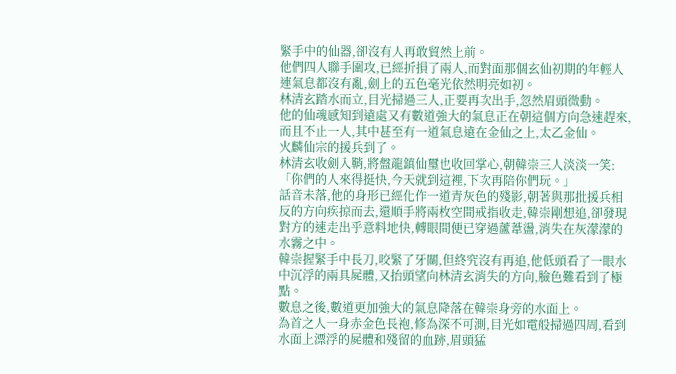緊手中的仙器,卻沒有人再敢貿然上前。
他們四人聯手圍攻,已經折損了兩人,而對面那個玄仙初期的年輕人連氣息都沒有亂,劍上的五色毫光依然明亮如初。
林清玄踏水而立,目光掃過三人,正要再次出手,忽然眉頭微動。
他的仙魂感知到遠處又有數道強大的氣息正在朝這個方向急速趕來,而且不止一人,其中甚至有一道氣息遠在金仙之上,太乙金仙。
火麟仙宗的援兵到了。
林清玄收劍入鞘,將盤龍鎮仙璽也收回掌心,朝韓崇三人淡淡一笑:「你們的人來得挺快,今天就到這裡,下次再陪你們玩。」
話音未落,他的身形已經化作一道青灰色的殘影,朝著與那批援兵相反的方向疾掠而去,還順手將兩枚空間戒指收走,韓崇剛想追,卻發現對方的速走出乎意料地快,轉眼間便已穿過蘆葦盪,消失在灰濛濛的水霧之中。
韓崇握緊手中長刀,咬緊了牙關,但終究沒有再追,他低頭看了一眼水中沉浮的兩具屍體,又抬頭望向林清玄消失的方向,臉色難看到了極點。
數息之後,數道更加強大的氣息降落在韓崇身旁的水面上。
為首之人一身赤金色長袍,修為深不可測,目光如電般掃過四周,看到水面上漂浮的屍體和殘留的血跡,眉頭猛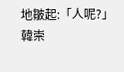地皺起:「人呢?」
韓崇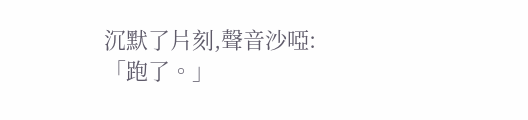沉默了片刻,聲音沙啞:「跑了。」